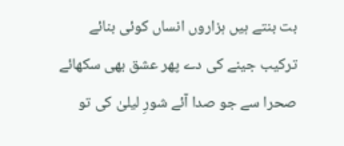بت بنتے ہیں ہزاروں انساں کوئی بنائے
ترکیب جینے کی دے پھر عشق بھی سکھائے
صحرا سے جو صدا آئے شورِ لیلیٰ کی تو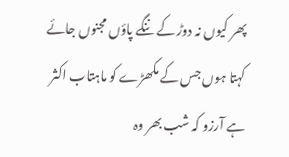پھر کیوں نہ دوڑ کے ننگے پاؤں مجنوں جائے
کہتا ہوں جس کے مکھڑے کو ماہتاب اکثر
ہے آرزو کہ شب بھر وہ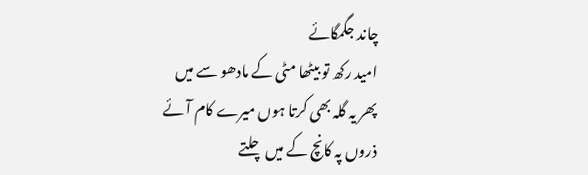چاند جگمگائے
امید رکھ تو بیٹھا مٹی کے مادھو سے میں
پھر یہ گلہ بھی کرتا ہوں میرے کام آئے
ذروں پہ کانچ کے میں چلتے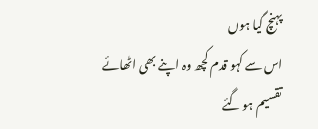پہنچ گیا ہوں
اس سے کہو قدم کچھ وہ اپنے بھی اٹھائے
تقسیم ہو گئے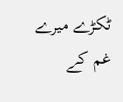ٹکڑے میرے غم کے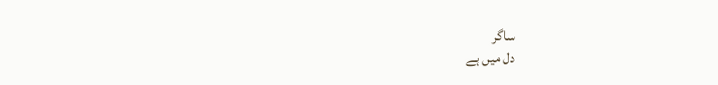ساگر
دل میں ہے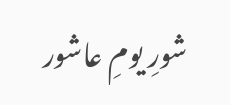شورِ یومِ عاشور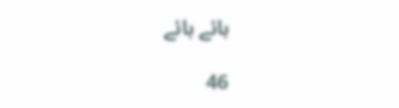ہائے ہائے

46